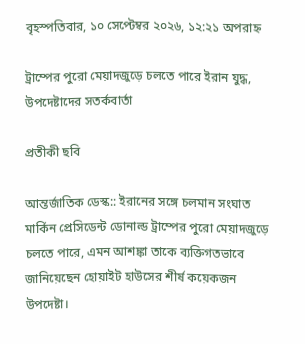বৃহস্পতিবার, ১০ সেপ্টেম্বর ২০২৬, ১২:২১ অপরাহ্ন

ট্রাম্পের পুরো মেয়াদজুড়ে চলতে পারে ইরান যুদ্ধ, উপদেষ্টাদের সতর্কবার্তা

প্রতীকী ছবি

আন্তর্জাতিক ডেস্ক:: ইরানের সঙ্গে চলমান সংঘাত মার্কিন প্রেসিডেন্ট ডোনাল্ড ট্রাম্পের পুরো মেয়াদজুড়ে চলতে পারে, এমন আশঙ্কা তাকে ব্যক্তিগতভাবে জানিয়েছেন হোয়াইট হাউসের শীর্ষ কয়েকজন উপদেষ্টা।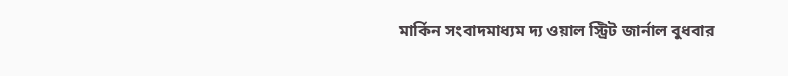মার্কিন সংবাদমাধ্যম দ্য ওয়াল স্ট্রিট জার্নাল বুধবার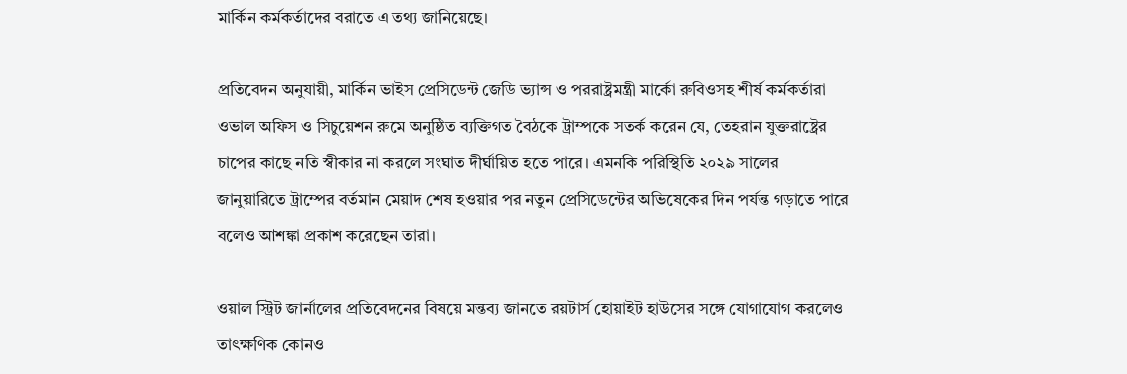মার্কিন কর্মকর্তাদের বরাতে এ তথ্য জানিয়েছে।

প্রতিবেদন অনুযায়ী, মার্কিন ভাইস প্রেসিডেন্ট জেডি ভ্যান্স ও পররাষ্ট্রমন্ত্রী মার্কো রুবিওসহ শীর্ষ কর্মকর্তারা ওভাল অফিস ও সিচুয়েশন রুমে অনুষ্ঠিত ব্যক্তিগত বৈঠকে ট্রাম্পকে সতর্ক করেন যে, তেহরান যুক্তরাষ্ট্রের চাপের কাছে নতি স্বীকার না করলে সংঘাত দীর্ঘায়িত হতে পারে। এমনকি পরিস্থিতি ২০২৯ সালের জানুয়ারিতে ট্রাম্পের বর্তমান মেয়াদ শেষ হওয়ার পর নতুন প্রেসিডেন্টের অভিষেকের দিন পর্যন্ত গড়াতে পারে বলেও আশঙ্কা প্রকাশ করেছেন তারা।

ওয়াল স্ট্রিট জার্নালের প্রতিবেদনের বিষয়ে মন্তব্য জানতে রয়টার্স হোয়াইট হাউসের সঙ্গে যোগাযোগ করলেও তাৎক্ষণিক কোনও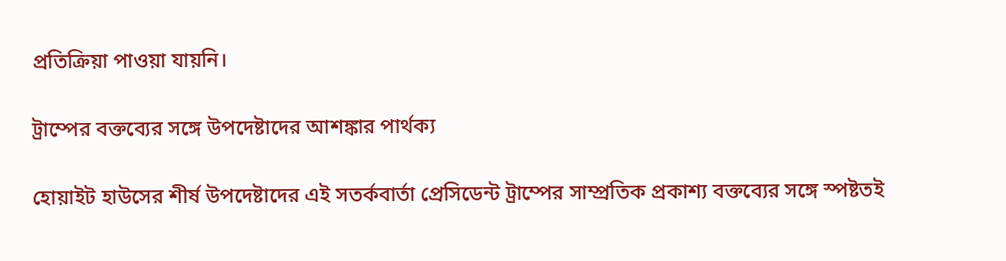প্রতিক্রিয়া পাওয়া যায়নি।

ট্রাম্পের বক্তব্যের সঙ্গে উপদেষ্টাদের আশঙ্কার পার্থক্য

হোয়াইট হাউসের শীর্ষ উপদেষ্টাদের এই সতর্কবার্তা প্রেসিডেন্ট ট্রাম্পের সাম্প্রতিক প্রকাশ্য বক্তব্যের সঙ্গে স্পষ্টতই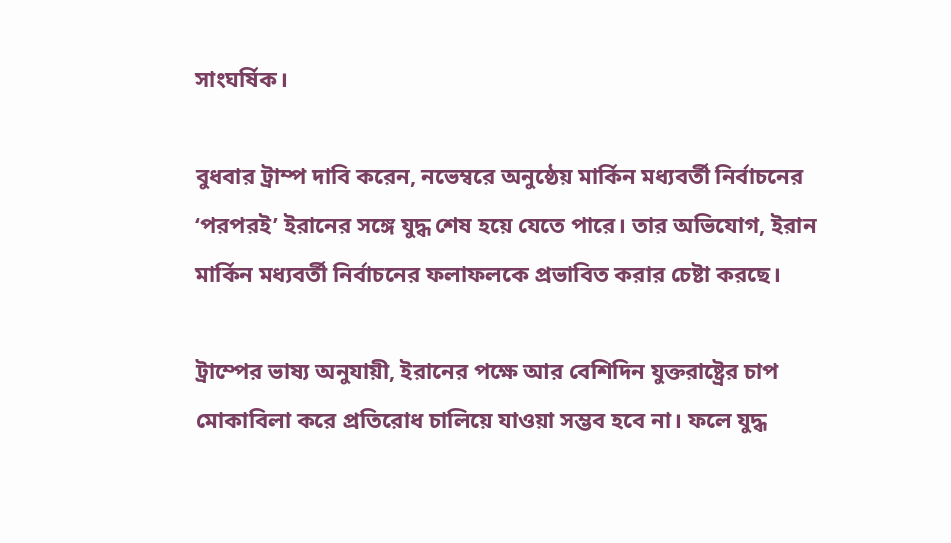সাংঘর্ষিক।

বুধবার ট্রাম্প দাবি করেন, নভেম্বরে অনুষ্ঠেয় মার্কিন মধ্যবর্তী নির্বাচনের ‘পরপরই’ ইরানের সঙ্গে যুদ্ধ শেষ হয়ে যেতে পারে। তার অভিযোগ, ইরান মার্কিন মধ্যবর্তী নির্বাচনের ফলাফলকে প্রভাবিত করার চেষ্টা করছে।

ট্রাম্পের ভাষ্য অনুযায়ী, ইরানের পক্ষে আর বেশিদিন যুক্তরাষ্ট্রের চাপ মোকাবিলা করে প্রতিরোধ চালিয়ে যাওয়া সম্ভব হবে না। ফলে যুদ্ধ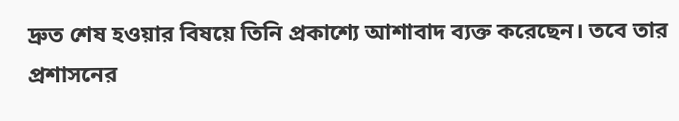দ্রুত শেষ হওয়ার বিষয়ে তিনি প্রকাশ্যে আশাবাদ ব্যক্ত করেছেন। তবে তার প্রশাসনের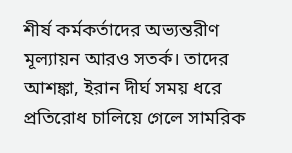শীর্ষ কর্মকর্তাদের অভ্যন্তরীণ মূল্যায়ন আরও সতর্ক। তাদের আশঙ্কা, ইরান দীর্ঘ সময় ধরে প্রতিরোধ চালিয়ে গেলে সামরিক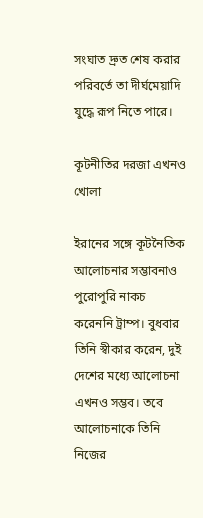সংঘাত দ্রুত শেষ করার পরিবর্তে তা দীর্ঘমেয়াদি যুদ্ধে রূপ নিতে পারে।

কূটনীতির দরজা এখনও খোলা

ইরানের সঙ্গে কূটনৈতিক আলোচনার সম্ভাবনাও পুরোপুরি নাকচ করেননি ট্রাম্প। বুধবার তিনি স্বীকার করেন, দুই দেশের মধ্যে আলোচনা এখনও সম্ভব। তবে আলোচনাকে তিনি নিজের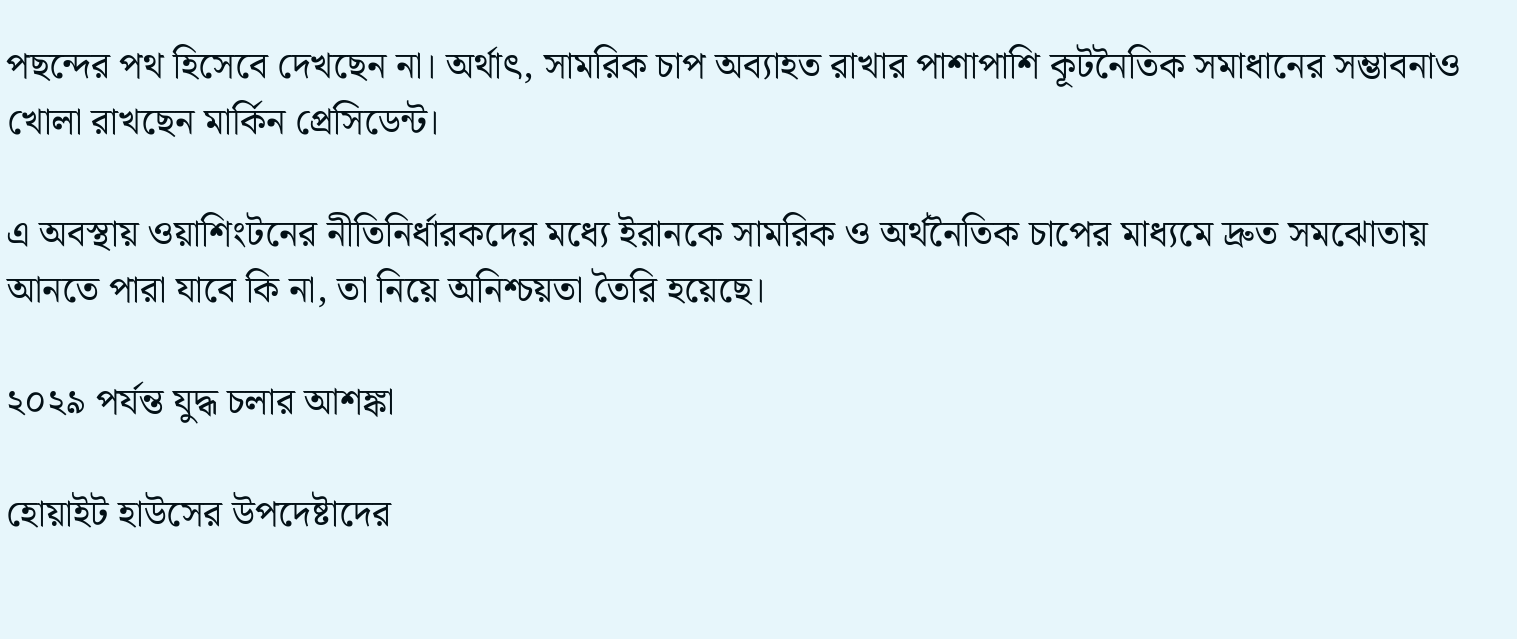পছন্দের পথ হিসেবে দেখছেন না। অর্থাৎ, সামরিক চাপ অব্যাহত রাখার পাশাপাশি কূটনৈতিক সমাধানের সম্ভাবনাও খোলা রাখছেন মার্কিন প্রেসিডেন্ট।

এ অবস্থায় ওয়াশিংটনের নীতিনির্ধারকদের মধ্যে ইরানকে সামরিক ও অর্থনৈতিক চাপের মাধ্যমে দ্রুত সমঝোতায় আনতে পারা যাবে কি না, তা নিয়ে অনিশ্চয়তা তৈরি হয়েছে।

২০২৯ পর্যন্ত যুদ্ধ চলার আশঙ্কা

হোয়াইট হাউসের উপদেষ্টাদের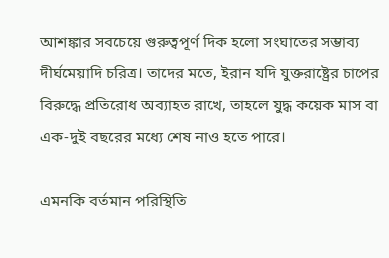আশঙ্কার সবচেয়ে গুরুত্বপূর্ণ দিক হলো সংঘাতের সম্ভাব্য দীর্ঘমেয়াদি চরিত্র। তাদের মতে, ইরান যদি যুক্তরাষ্ট্রের চাপের বিরুদ্ধে প্রতিরোধ অব্যাহত রাখে, তাহলে যুদ্ধ কয়েক মাস বা এক-দুই বছরের মধ্যে শেষ নাও হতে পারে।

এমনকি বর্তমান পরিস্থিতি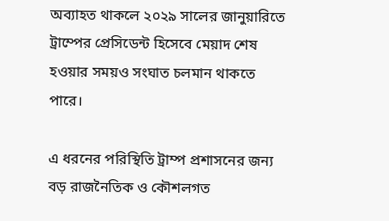অব্যাহত থাকলে ২০২৯ সালের জানুয়ারিতে ট্রাম্পের প্রেসিডেন্ট হিসেবে মেয়াদ শেষ হওয়ার সময়ও সংঘাত চলমান থাকতে পারে।

এ ধরনের পরিস্থিতি ট্রাম্প প্রশাসনের জন্য বড় রাজনৈতিক ও কৌশলগত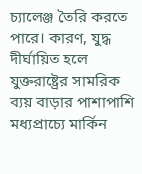চ্যালেঞ্জ তৈরি করতে পারে। কারণ, যুদ্ধ দীর্ঘায়িত হলে যুক্তরাষ্ট্রের সামরিক ব্যয় বাড়ার পাশাপাশি মধ্যপ্রাচ্যে মার্কিন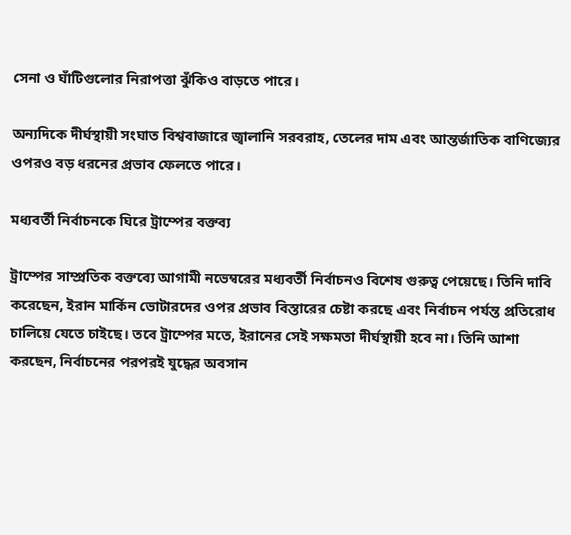সেনা ও ঘাঁটিগুলোর নিরাপত্তা ঝুঁকিও বাড়তে পারে।

অন্যদিকে দীর্ঘস্থায়ী সংঘাত বিশ্ববাজারে জ্বালানি সরবরাহ, তেলের দাম এবং আন্তর্জাতিক বাণিজ্যের ওপরও বড় ধরনের প্রভাব ফেলতে পারে।

মধ্যবর্তী নির্বাচনকে ঘিরে ট্রাম্পের বক্তব্য

ট্রাম্পের সাম্প্রতিক বক্তব্যে আগামী নভেম্বরের মধ্যবর্তী নির্বাচনও বিশেষ গুরুত্ব পেয়েছে। তিনি দাবি করেছেন, ইরান মার্কিন ভোটারদের ওপর প্রভাব বিস্তারের চেষ্টা করছে এবং নির্বাচন পর্যন্ত প্রতিরোধ চালিয়ে যেতে চাইছে। তবে ট্রাম্পের মতে, ইরানের সেই সক্ষমতা দীর্ঘস্থায়ী হবে না। তিনি আশা করছেন, নির্বাচনের পরপরই যুদ্ধের অবসান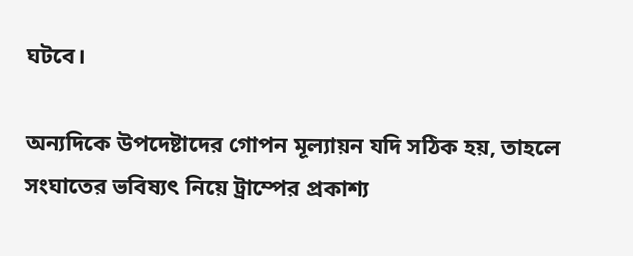ঘটবে।

অন্যদিকে উপদেষ্টাদের গোপন মূল্যায়ন যদি সঠিক হয়, তাহলে সংঘাতের ভবিষ্যৎ নিয়ে ট্রাম্পের প্রকাশ্য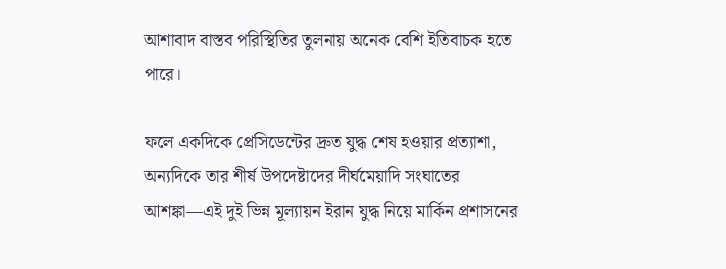আশাবাদ বাস্তব পরিস্থিতির তুলনায় অনেক বেশি ইতিবাচক হতে পারে।

ফলে একদিকে প্রেসিডেন্টের দ্রুত যুদ্ধ শেষ হওয়ার প্রত্যাশা, অন্যদিকে তার শীর্ষ উপদেষ্টাদের দীর্ঘমেয়াদি সংঘাতের আশঙ্কা—এই দুই ভিন্ন মূল্যায়ন ইরান যুদ্ধ নিয়ে মার্কিন প্রশাসনের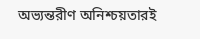অভ্যন্তরীণ অনিশ্চয়তারই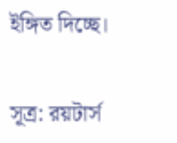ইঙ্গিত দিচ্ছে।

সূত্র: রয়টার্স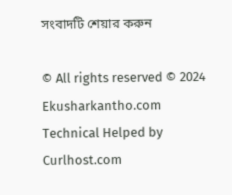সংবাদটি শেয়ার করুন

© All rights reserved © 2024  Ekusharkantho.com
Technical Helped by Curlhost.com